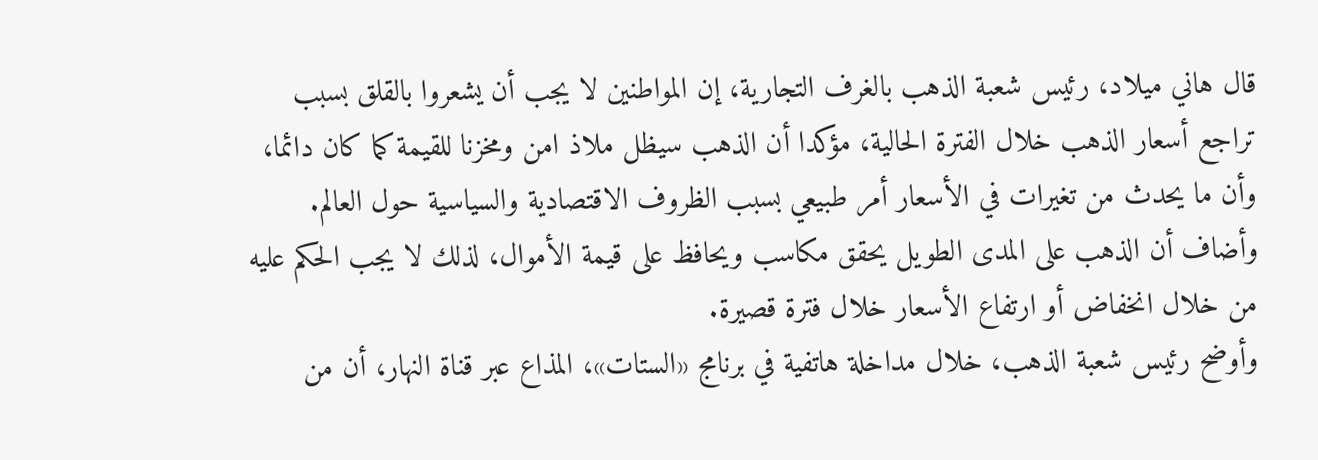قال هاني ميلاد، رئيس شعبة الذهب بالغرف التجارية، إن المواطنين لا يجب أن يشعروا بالقلق بسبب تراجع أسعار الذهب خلال الفترة الحالية، مؤكدا أن الذهب سيظل ملاذ امن ومخزنا للقيمة كما كان دائما، وأن ما يحدث من تغيرات في الأسعار أمر طبيعي بسبب الظروف الاقتصادية والسياسية حول العالم.
وأضاف أن الذهب على المدى الطويل يحقق مكاسب ويحافظ على قيمة الأموال، لذلك لا يجب الحكم عليه من خلال انخفاض أو ارتفاع الأسعار خلال فترة قصيرة.
وأوضح رئيس شعبة الذهب، خلال مداخلة هاتفية في برنامج «الستات»، المذاع عبر قناة النهار، أن من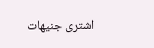اشترى جنيهات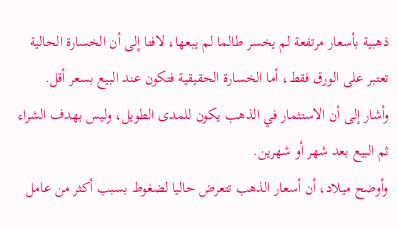ذهبية بأسعار مرتفعة لم يخسر طالما لم يبعها، لافتا إلى أن الخسارة الحالية تعتبر على الورق فقط، أما الخسارة الحقيقية فتكون عند البيع بسعر أقل.
وأشار إلى أن الاستثمار في الذهب يكون للمدى الطويل، وليس بهدف الشراء ثم البيع بعد شهر أو شهرين.
وأوضح ميلاد، أن أسعار الذهب تتعرض حاليا لضغوط بسبب أكثر من عامل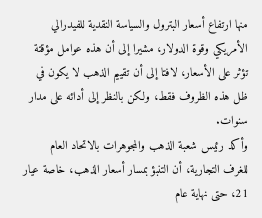منها ارتفاع أسعار البترول والسياسة النقدية للفيدرالي الأمريكي وقوة الدولار، مشيرا إلى أن هذه عوامل مؤقتة تؤثر على الأسعار، لافتا إلى أن تقييم الذهب لا يكون في ظل هذه الظروف فقط، ولكن بالنظر إلى أدائه على مدار سنوات.
وأكد رئيس شعبة الذهب والمجوهرات بالاتحاد العام للغرف التجارية، أن التنبؤ بمسار أسعار الذهب، خاصة عيار 21، حتى نهاية عام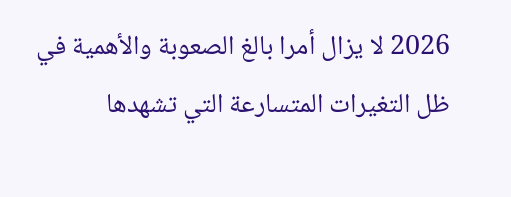2026 لا يزال أمرا بالغ الصعوبة والأهمية في ظل التغيرات المتسارعة التي تشهدها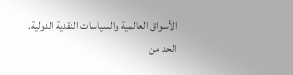الأسواق العالمية والسياسات النقدية الدولية.
الحد من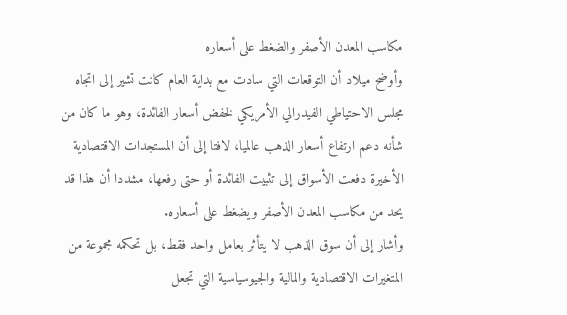مكاسب المعدن الأصفر والضغط على أسعاره
وأوضح ميلاد أن التوقعات التي سادت مع بداية العام كانت تشير إلى اتجاه مجلس الاحتياطي الفيدرالي الأمريكي لخفض أسعار الفائدة، وهو ما كان من شأنه دعم ارتفاع أسعار الذهب عالميا، لافتا إلى أن المستجدات الاقتصادية الأخيرة دفعت الأسواق إلى تثبيت الفائدة أو حتى رفعها، مشددا أن هذا قد يحد من مكاسب المعدن الأصفر ويضغط على أسعاره.
وأشار إلى أن سوق الذهب لا يتأثر بعامل واحد فقط، بل تحكمه مجموعة من المتغيرات الاقتصادية والمالية والجيوسياسية التي تجعل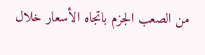من الصعب الجزم باتجاه الأسعار خلال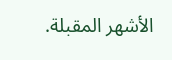الأشهر المقبلة.